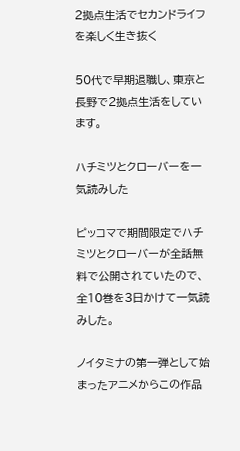2拠点生活でセカンドライフを楽しく生き抜く

50代で早期退職し、東京と長野で2拠点生活をしています。

ハチミツとクローバーを一気読みした

ピッコマで期間限定でハチミツとクローバーが全話無料で公開されていたので、全10巻を3日かけて一気読みした。

ノイタミナの第一弾として始まったアニメからこの作品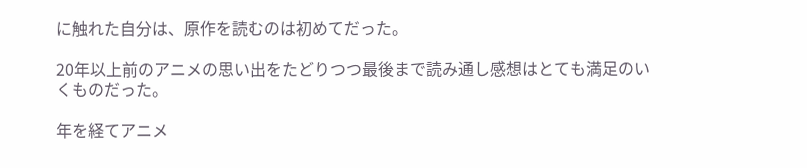に触れた自分は、原作を読むのは初めてだった。

20年以上前のアニメの思い出をたどりつつ最後まで読み通し感想はとても満足のいくものだった。

年を経てアニメ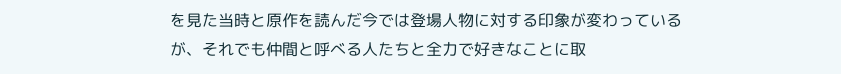を見た当時と原作を読んだ今では登場人物に対する印象が変わっているが、それでも仲間と呼べる人たちと全力で好きなことに取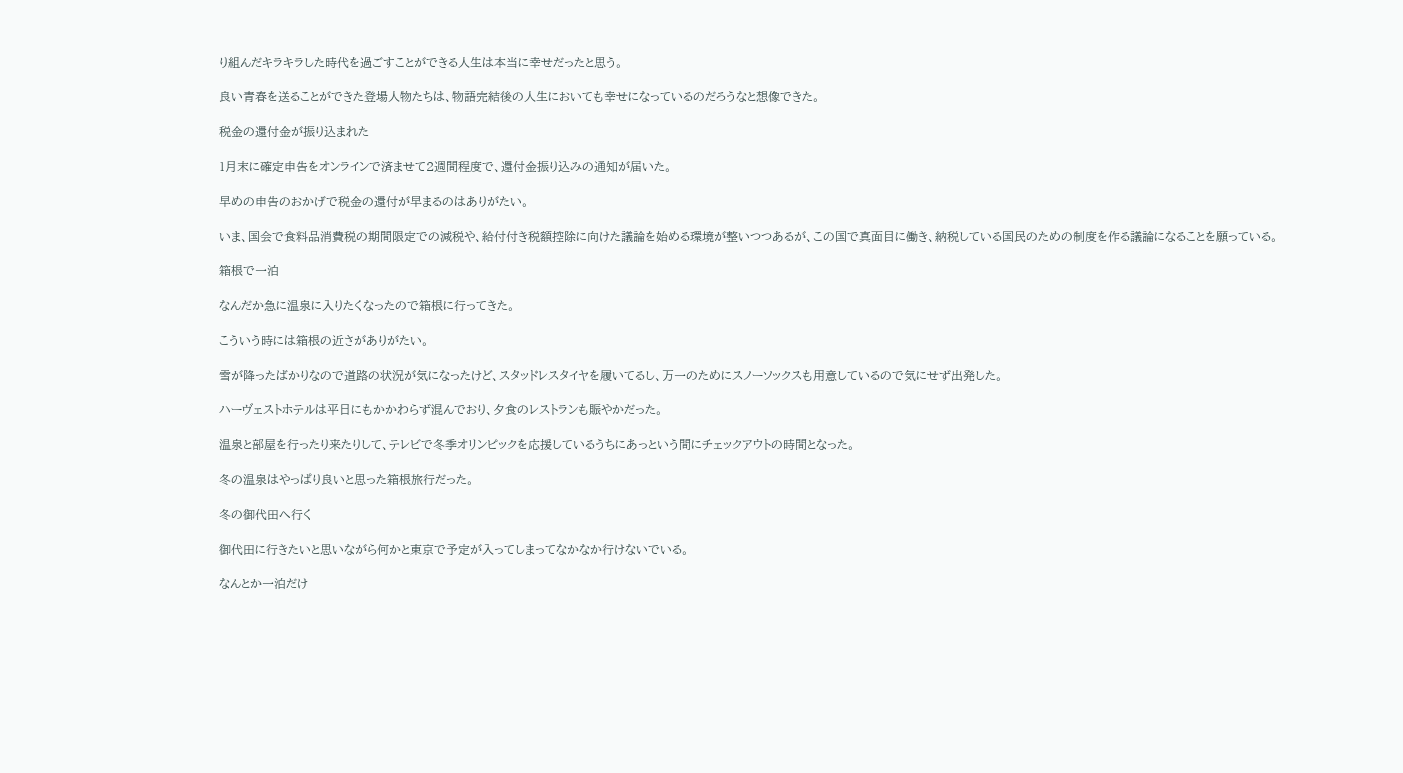り組んだキラキラした時代を過ごすことができる人生は本当に幸せだったと思う。

良い青春を送ることができた登場人物たちは、物語完結後の人生においても幸せになっているのだろうなと想像できた。

税金の還付金が振り込まれた

1月末に確定申告をオンラインで済ませて2週間程度で、還付金振り込みの通知が届いた。

早めの申告のおかげで税金の還付が早まるのはありがたい。

いま、国会で食料品消費税の期間限定での減税や、給付付き税額控除に向けた議論を始める環境が整いつつあるが、この国で真面目に働き、納税している国民のための制度を作る議論になることを願っている。

箱根で一泊

なんだか急に温泉に入りたくなったので箱根に行ってきた。

こういう時には箱根の近さがありがたい。

雪が降ったばかりなので道路の状況が気になったけど、スタッドレスタイヤを履いてるし、万一のためにスノーソックスも用意しているので気にせず出発した。

ハーヴェストホテルは平日にもかかわらず混んでおり、夕食のレストランも賑やかだった。

温泉と部屋を行ったり来たりして、テレビで冬季オリンピックを応援しているうちにあっという間にチェックアウトの時間となった。

冬の温泉はやっぱり良いと思った箱根旅行だった。

冬の御代田へ行く

御代田に行きたいと思いながら何かと東京で予定が入ってしまってなかなか行けないでいる。

なんとか一泊だけ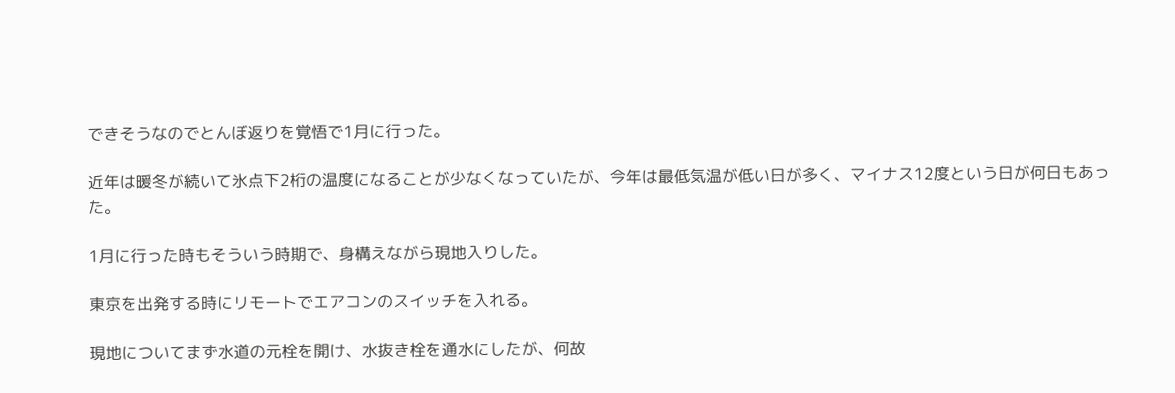できそうなのでとんぼ返りを覚悟で1月に行った。

近年は暖冬が続いて氷点下2桁の温度になることが少なくなっていたが、今年は最低気温が低い日が多く、マイナス12度という日が何日もあった。

1月に行った時もそういう時期で、身構えながら現地入りした。

東京を出発する時にリモートでエアコンのスイッチを入れる。

現地についてまず水道の元栓を開け、水抜き栓を通水にしたが、何故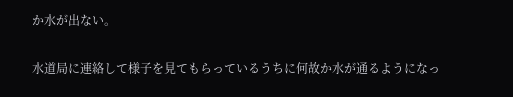か水が出ない。

水道局に連絡して様子を見てもらっているうちに何故か水が通るようになっ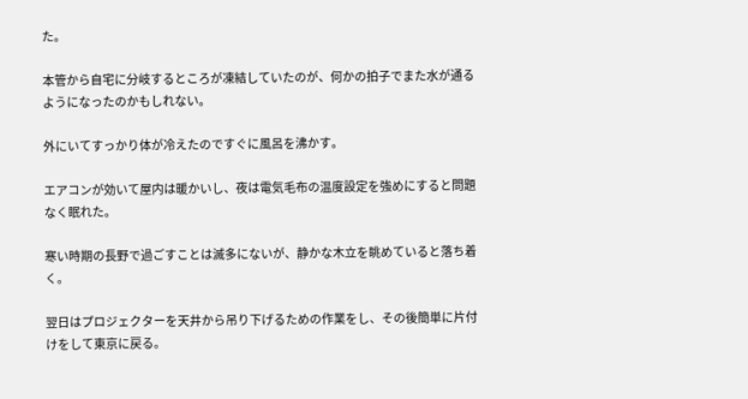た。

本管から自宅に分岐するところが凍結していたのが、何かの拍子でまた水が通るようになったのかもしれない。

外にいてすっかり体が冷えたのですぐに風呂を沸かす。

エアコンが効いて屋内は暖かいし、夜は電気毛布の温度設定を強めにすると問題なく眠れた。

寒い時期の長野で過ごすことは滅多にないが、静かな木立を眺めていると落ち着く。

翌日はプロジェクターを天井から吊り下げるための作業をし、その後簡単に片付けをして東京に戻る。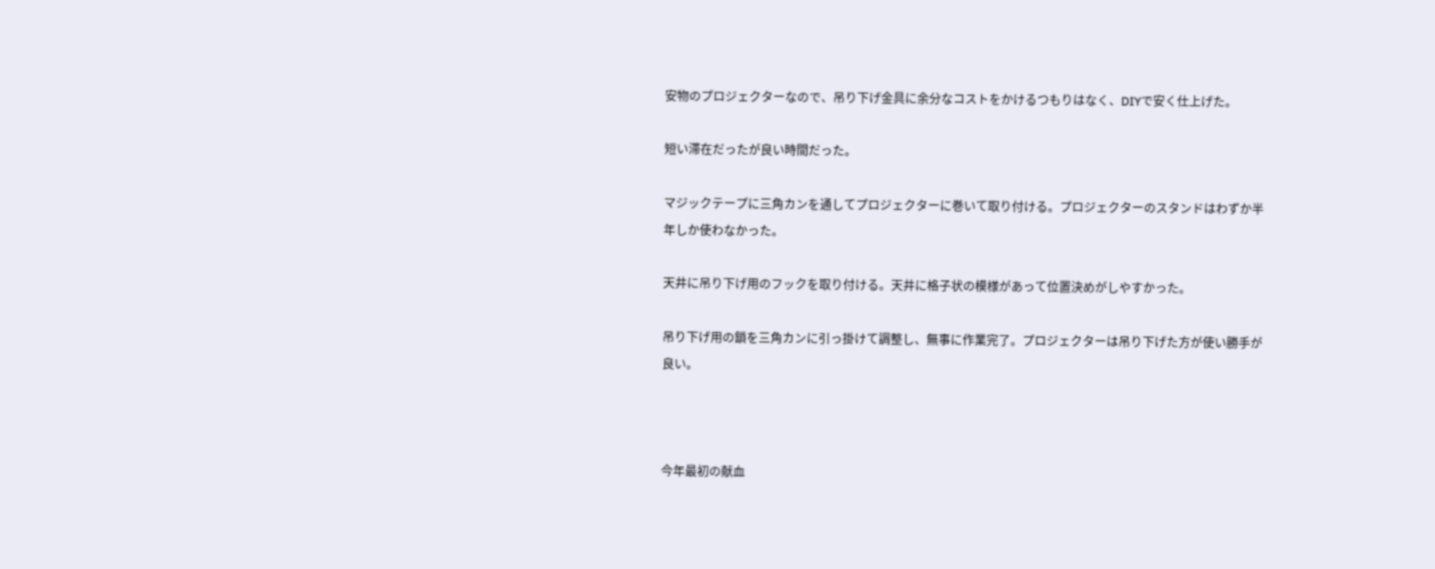安物のプロジェクターなので、吊り下げ金具に余分なコストをかけるつもりはなく、DIYで安く仕上げた。

短い滞在だったが良い時間だった。

マジックテープに三角カンを通してプロジェクターに巻いて取り付ける。プロジェクターのスタンドはわずか半年しか使わなかった。

天井に吊り下げ用のフックを取り付ける。天井に格子状の模様があって位置決めがしやすかった。

吊り下げ用の鎖を三角カンに引っ掛けて調整し、無事に作業完了。プロジェクターは吊り下げた方が使い勝手が良い。



今年最初の献血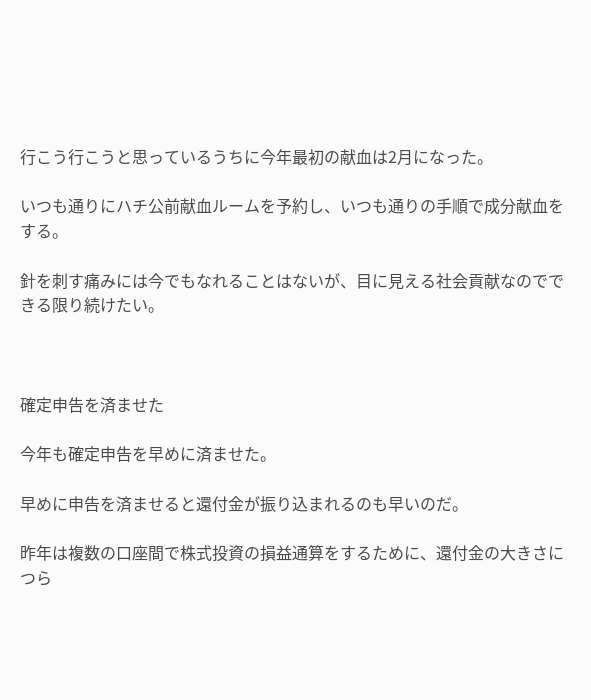行こう行こうと思っているうちに今年最初の献血は2月になった。

いつも通りにハチ公前献血ルームを予約し、いつも通りの手順で成分献血をする。

針を刺す痛みには今でもなれることはないが、目に見える社会貢献なのでできる限り続けたい。



確定申告を済ませた

今年も確定申告を早めに済ませた。

早めに申告を済ませると還付金が振り込まれるのも早いのだ。

昨年は複数の口座間で株式投資の損益通算をするために、還付金の大きさにつら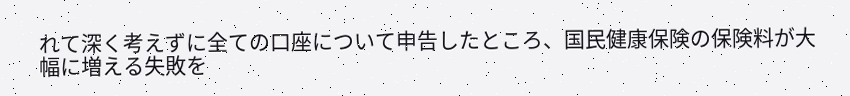れて深く考えずに全ての口座について申告したところ、国民健康保険の保険料が大幅に増える失敗を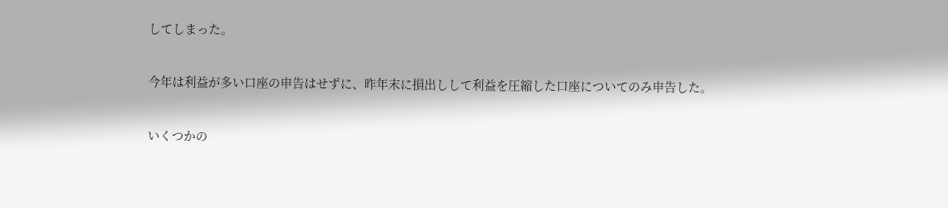してしまった。

今年は利益が多い口座の申告はせずに、昨年末に損出しして利益を圧縮した口座についてのみ申告した。

いくつかの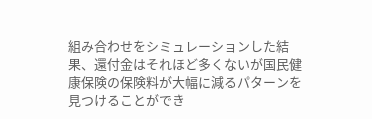組み合わせをシミュレーションした結果、還付金はそれほど多くないが国民健康保険の保険料が大幅に減るパターンを見つけることができ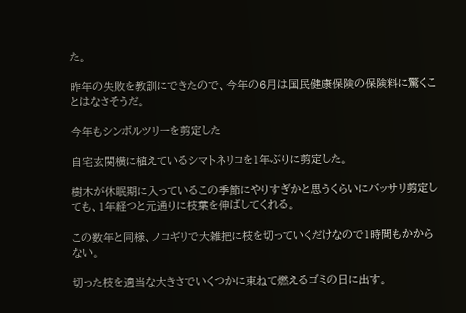た。

昨年の失敗を教訓にできたので、今年の6月は国民健康保険の保険料に驚くことはなさそうだ。

今年もシンボルツリーを剪定した

自宅玄関横に植えているシマトネリコを1年ぶりに剪定した。

樹木が休眠期に入っているこの季節にやりすぎかと思うくらいにバッサリ剪定しても、1年経つと元通りに枝葉を伸ばしてくれる。

この数年と同様、ノコギリで大雑把に枝を切っていくだけなので1時間もかからない。

切った枝を適当な大きさでいくつかに束ねて燃えるゴミの日に出す。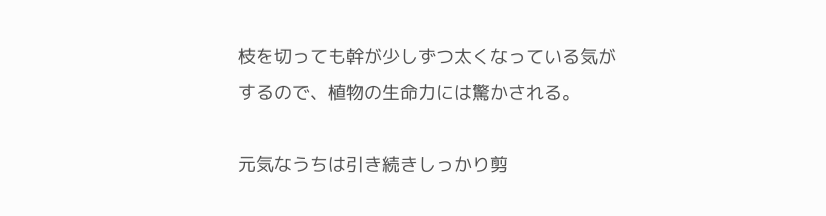枝を切っても幹が少しずつ太くなっている気がするので、植物の生命力には驚かされる。

元気なうちは引き続きしっかり剪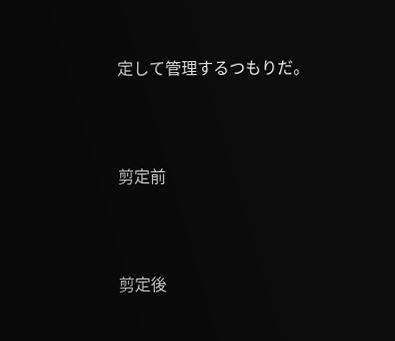定して管理するつもりだ。



剪定前



剪定後